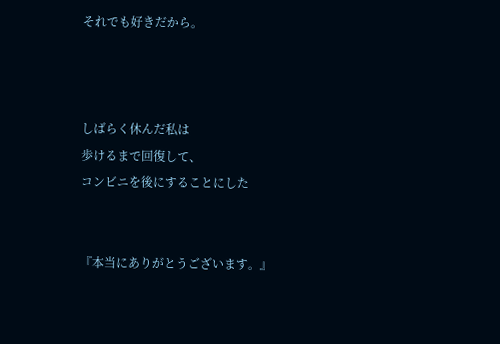それでも好きだから。



しばらく休んだ私は
歩けるまで回復して、
コンビニを後にすることにした


『本当にありがとうございます。』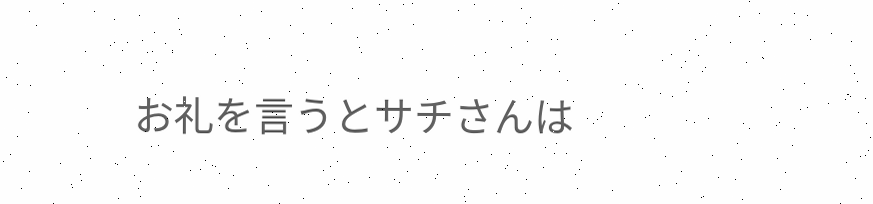お礼を言うとサチさんは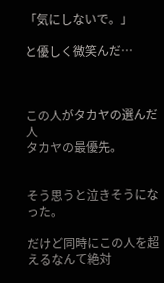「気にしないで。」

と優しく微笑んだ…



この人がタカヤの選んだ人
タカヤの最優先。


そう思うと泣きそうになった。

だけど同時にこの人を超えるなんて絶対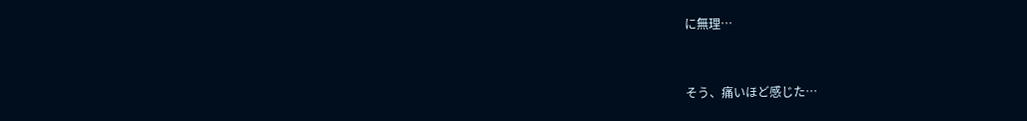に無理…


そう、痛いほど感じた…